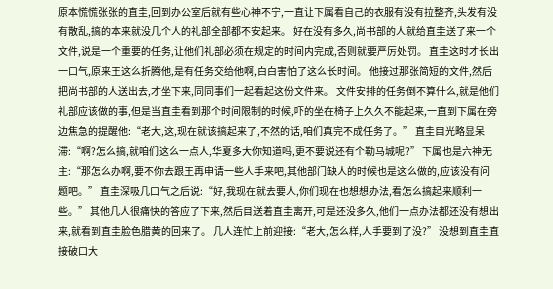原本慌慌张张的直圭,回到办公室后就有些心神不宁,一直让下属看自己的衣服有没有拉整齐,头发有没有散乱,搞的本来就没几个人的礼部全部都不安起来。 好在没有多久,尚书部的人就给直圭送了来一个文件,说是一个重要的任务,让他们礼部必须在规定的时间内完成,否则就要严厉处罚。 直圭这时才长出一口气,原来王这么折腾他,是有任务交给他啊,白白害怕了这么长时间。 他接过那张简短的文件,然后把尚书部的人送出去,才坐下来,同同事们一起看起这份文件来。 文件安排的任务倒不算什么,就是他们礼部应该做的事,但是当直圭看到那个时间限制的时候,吓的坐在椅子上久久不能起来,一直到下属在旁边焦急的提醒他:“老大,这,现在就该搞起来了,不然的话,咱们真完不成任务了。” 直圭目光略显呆滞:“啊?怎么搞,就咱们这么一点人,华夏多大你知道吗,更不要说还有个勒马城呢?” 下属也是六神无主:“那怎么办啊,要不你去跟王再申请一些人手来吧,其他部门缺人的时候也是这么做的,应该没有问题吧。” 直圭深吸几口气之后说:“好,我现在就去要人,你们现在也想想办法,看怎么搞起来顺利一些。” 其他几人很痛快的答应了下来,然后目送着直圭离开,可是还没多久,他们一点办法都还没有想出来,就看到直圭脸色腊黄的回来了。 几人连忙上前迎接:“老大,怎么样,人手要到了没?” 没想到直圭直接破口大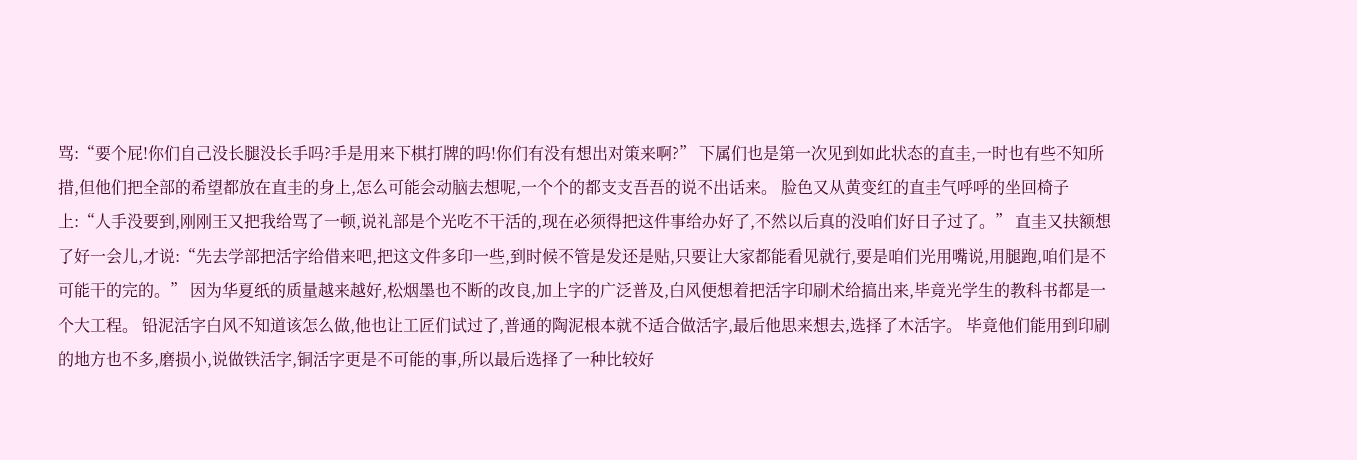骂:“要个屁!你们自己没长腿没长手吗?手是用来下棋打牌的吗!你们有没有想出对策来啊?” 下属们也是第一次见到如此状态的直圭,一时也有些不知所措,但他们把全部的希望都放在直圭的身上,怎么可能会动脑去想呢,一个个的都支支吾吾的说不出话来。 脸色又从黄变红的直圭气呼呼的坐回椅子上:“人手没要到,刚刚王又把我给骂了一顿,说礼部是个光吃不干活的,现在必须得把这件事给办好了,不然以后真的没咱们好日子过了。” 直圭又扶额想了好一会儿,才说:“先去学部把活字给借来吧,把这文件多印一些,到时候不管是发还是贴,只要让大家都能看见就行,要是咱们光用嘴说,用腿跑,咱们是不可能干的完的。” 因为华夏纸的质量越来越好,松烟墨也不断的改良,加上字的广泛普及,白风便想着把活字印刷术给搞出来,毕竟光学生的教科书都是一个大工程。 铅泥活字白风不知道该怎么做,他也让工匠们试过了,普通的陶泥根本就不适合做活字,最后他思来想去,选择了木活字。 毕竟他们能用到印刷的地方也不多,磨损小,说做铁活字,铜活字更是不可能的事,所以最后选择了一种比较好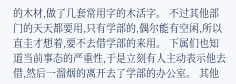的木材,做了几套常用字的木活字。 不过其他部门的天天都要用,只有学部的,偶尔能有空闲,所以直圭才想着,要不去借学部的来用。 下属们也知道当前事态的严重性,于是立刻有人主动表示他去借,然后一溜烟的离开去了学部的办公室。 其他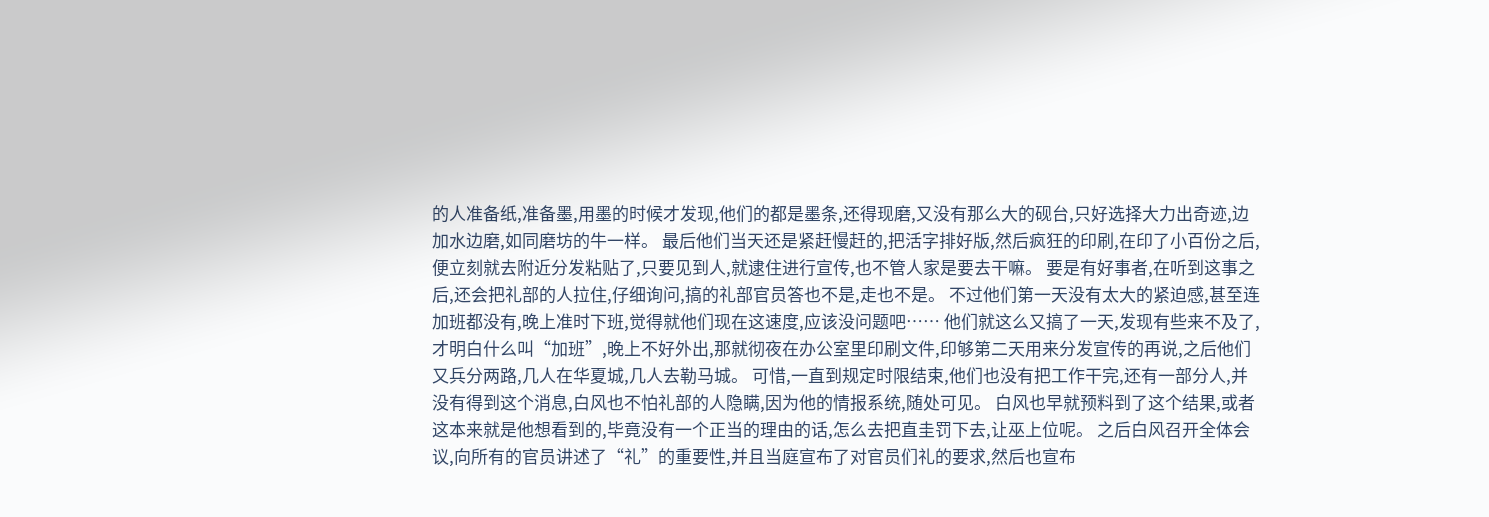的人准备纸,准备墨,用墨的时候才发现,他们的都是墨条,还得现磨,又没有那么大的砚台,只好选择大力出奇迹,边加水边磨,如同磨坊的牛一样。 最后他们当天还是紧赶慢赶的,把活字排好版,然后疯狂的印刷,在印了小百份之后,便立刻就去附近分发粘贴了,只要见到人,就逮住进行宣传,也不管人家是要去干嘛。 要是有好事者,在听到这事之后,还会把礼部的人拉住,仔细询问,搞的礼部官员答也不是,走也不是。 不过他们第一天没有太大的紧迫感,甚至连加班都没有,晚上准时下班,觉得就他们现在这速度,应该没问题吧…… 他们就这么又搞了一天,发现有些来不及了,才明白什么叫“加班”,晚上不好外出,那就彻夜在办公室里印刷文件,印够第二天用来分发宣传的再说,之后他们又兵分两路,几人在华夏城,几人去勒马城。 可惜,一直到规定时限结束,他们也没有把工作干完,还有一部分人,并没有得到这个消息,白风也不怕礼部的人隐瞒,因为他的情报系统,随处可见。 白风也早就预料到了这个结果,或者这本来就是他想看到的,毕竟没有一个正当的理由的话,怎么去把直圭罚下去,让巫上位呢。 之后白风召开全体会议,向所有的官员讲述了“礼”的重要性,并且当庭宣布了对官员们礼的要求,然后也宣布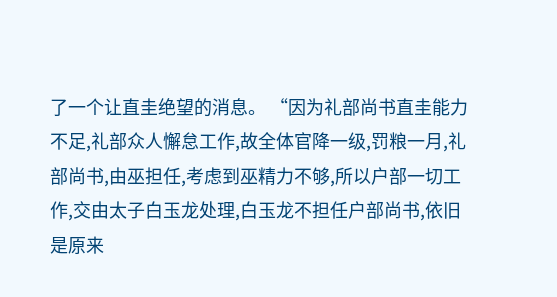了一个让直圭绝望的消息。 “因为礼部尚书直圭能力不足,礼部众人懈怠工作,故全体官降一级,罚粮一月,礼部尚书,由巫担任,考虑到巫精力不够,所以户部一切工作,交由太子白玉龙处理,白玉龙不担任户部尚书,依旧是原来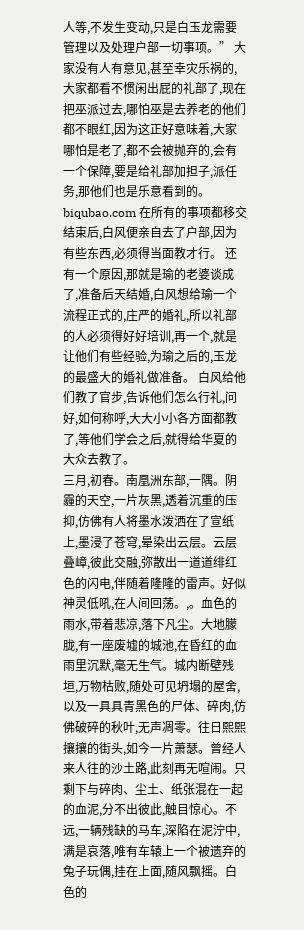人等,不发生变动,只是白玉龙需要管理以及处理户部一切事项。” 大家没有人有意见,甚至幸灾乐祸的,大家都看不惯闲出屁的礼部了,现在把巫派过去,哪怕巫是去养老的他们都不眼红,因为这正好意味着,大家哪怕是老了,都不会被抛弃的,会有一个保障,要是给礼部加担子,派任务,那他们也是乐意看到的。biqubao.com 在所有的事项都移交结束后,白风便亲自去了户部,因为有些东西,必须得当面教才行。 还有一个原因,那就是瑜的老婆谈成了,准备后天结婚,白风想给瑜一个流程正式的,庄严的婚礼,所以礼部的人必须得好好培训,再一个,就是让他们有些经验,为瑜之后的,玉龙的最盛大的婚礼做准备。 白风给他们教了官步,告诉他们怎么行礼,问好,如何称呼,大大小小各方面都教了,等他们学会之后,就得给华夏的大众去教了。
三月,初春。南凰洲东部,一隅。阴霾的天空,一片灰黑,透着沉重的压抑,仿佛有人将墨水泼洒在了宣纸上,墨浸了苍穹,晕染出云层。云层叠嶂,彼此交融,弥散出一道道绯红色的闪电,伴随着隆隆的雷声。好似神灵低吼,在人间回荡。,。血色的雨水,带着悲凉,落下凡尘。大地朦胧,有一座废墟的城池,在昏红的血雨里沉默,毫无生气。城内断壁残垣,万物枯败,随处可见坍塌的屋舍,以及一具具青黑色的尸体、碎肉,仿佛破碎的秋叶,无声凋零。往日熙熙攘攘的街头,如今一片萧瑟。曾经人来人往的沙土路,此刻再无喧闹。只剩下与碎肉、尘土、纸张混在一起的血泥,分不出彼此,触目惊心。不远,一辆残缺的马车,深陷在泥泞中,满是哀落,唯有车辕上一个被遗弃的兔子玩偶,挂在上面,随风飘摇。白色的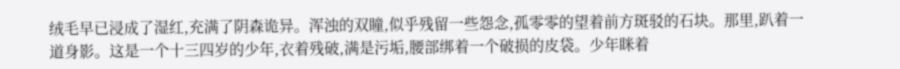绒毛早已浸成了湿红,充满了阴森诡异。浑浊的双瞳,似乎残留一些怨念,孤零零的望着前方斑驳的石块。那里,趴着一道身影。这是一个十三四岁的少年,衣着残破,满是污垢,腰部绑着一个破损的皮袋。少年眯着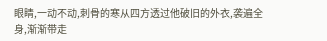眼睛,一动不动,刺骨的寒从四方透过他破旧的外衣,袭遍全身,渐渐带走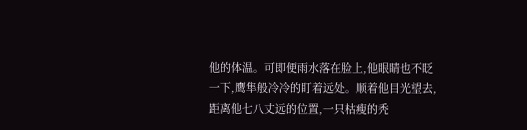他的体温。可即便雨水落在脸上,他眼睛也不眨一下,鹰隼般冷冷的盯着远处。顺着他目光望去,距离他七八丈远的位置,一只枯瘦的秃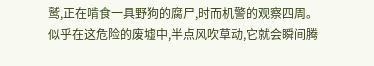鹫,正在啃食一具野狗的腐尸,时而机警的观察四周。似乎在这危险的废墟中,半点风吹草动,它就会瞬间腾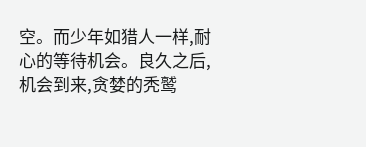空。而少年如猎人一样,耐心的等待机会。良久之后,机会到来,贪婪的秃鹫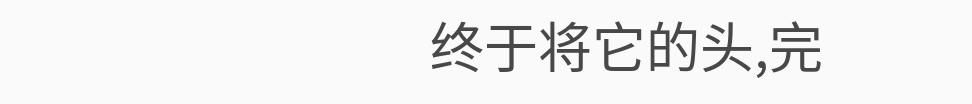终于将它的头,完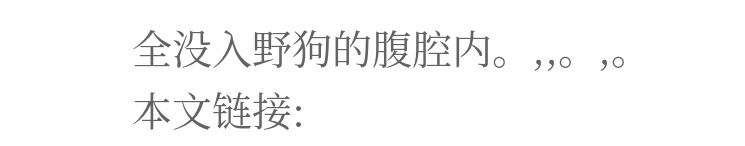全没入野狗的腹腔内。,,。,。
本文链接: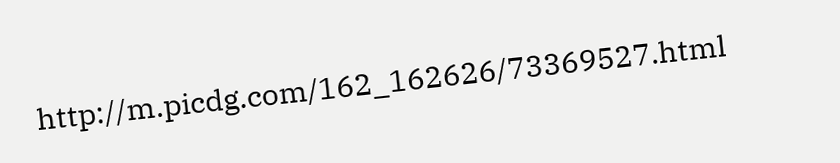http://m.picdg.com/162_162626/73369527.html